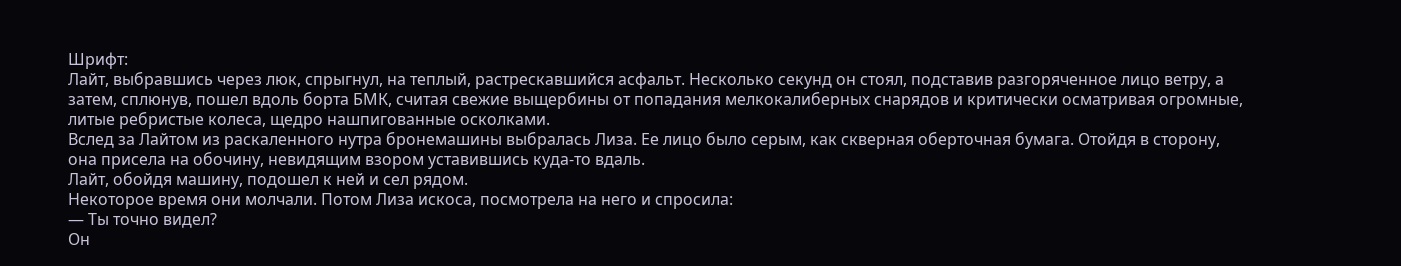Шрифт:
Лайт, выбравшись через люк, спрыгнул, на теплый, растрескавшийся асфальт. Несколько секунд он стоял, подставив разгоряченное лицо ветру, а затем, сплюнув, пошел вдоль борта БМК, считая свежие выщербины от попадания мелкокалиберных снарядов и критически осматривая огромные, литые ребристые колеса, щедро нашпигованные осколками.
Вслед за Лайтом из раскаленного нутра бронемашины выбралась Лиза. Ее лицо было серым, как скверная оберточная бумага. Отойдя в сторону, она присела на обочину, невидящим взором уставившись куда-то вдаль.
Лайт, обойдя машину, подошел к ней и сел рядом.
Некоторое время они молчали. Потом Лиза искоса, посмотрела на него и спросила:
— Ты точно видел?
Он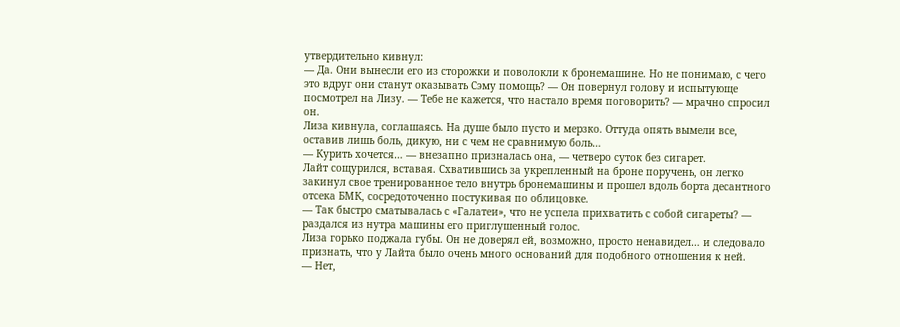утвердительно кивнул:
— Да. Они вынесли его из сторожки и поволокли к бронемашине. Но не понимаю, с чего это вдруг они станут оказывать Сэму помощь? — Он повернул голову и испытующе посмотрел на Лизу. — Тебе не кажется, что настало время поговорить? — мрачно спросил он.
Лиза кивнула, соглашаясь. На душе было пусто и мерзко. Оттуда опять вымели все, оставив лишь боль, дикую, ни с чем не сравнимую боль…
— Курить хочется… — внезапно призналась она, — четверо суток без сигарет.
Лайт сощурился, вставая. Схватившись за укрепленный на броне поручень, он легко закинул свое тренированное тело внутрь бронемашины и прошел вдоль борта десантного отсека БМК, сосредоточенно постукивая по облицовке.
— Так быстро сматывалась с «Галатеи», что не успела прихватить с собой сигареты? — раздался из нутра машины его приглушенный голос.
Лиза горько поджала губы. Он не доверял ей, возможно, просто ненавидел… и следовало признать, что у Лайта было очень много оснований для подобного отношения к ней.
— Нет,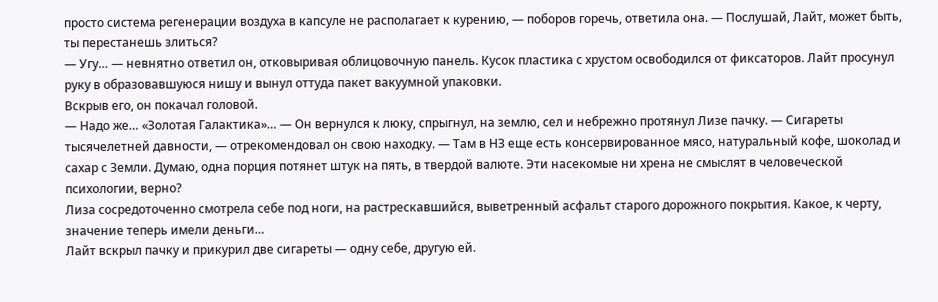просто система регенерации воздуха в капсуле не располагает к курению, — поборов горечь, ответила она. — Послушай, Лайт, может быть, ты перестанешь злиться?
— Угу… — невнятно ответил он, отковыривая облицовочную панель. Кусок пластика с хрустом освободился от фиксаторов. Лайт просунул руку в образовавшуюся нишу и вынул оттуда пакет вакуумной упаковки.
Вскрыв его, он покачал головой.
— Надо же… «Золотая Галактика»… — Он вернулся к люку, спрыгнул, на землю, сел и небрежно протянул Лизе пачку. — Сигареты тысячелетней давности, — отрекомендовал он свою находку. — Там в НЗ еще есть консервированное мясо, натуральный кофе, шоколад и сахар с Земли. Думаю, одна порция потянет штук на пять, в твердой валюте. Эти насекомые ни хрена не смыслят в человеческой психологии, верно?
Лиза сосредоточенно смотрела себе под ноги, на растрескавшийся, выветренный асфальт старого дорожного покрытия. Какое, к черту, значение теперь имели деньги…
Лайт вскрыл пачку и прикурил две сигареты — одну себе, другую ей.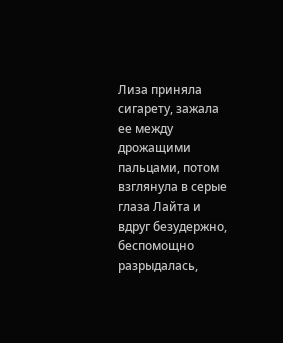Лиза приняла сигарету, зажала ее между дрожащими пальцами, потом взглянула в серые глаза Лайта и вдруг безудержно, беспомощно разрыдалась,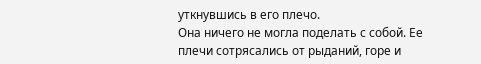уткнувшись в его плечо.
Она ничего не могла поделать с собой. Ее плечи сотрясались от рыданий, горе и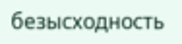безысходность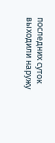последних суток выходили наружу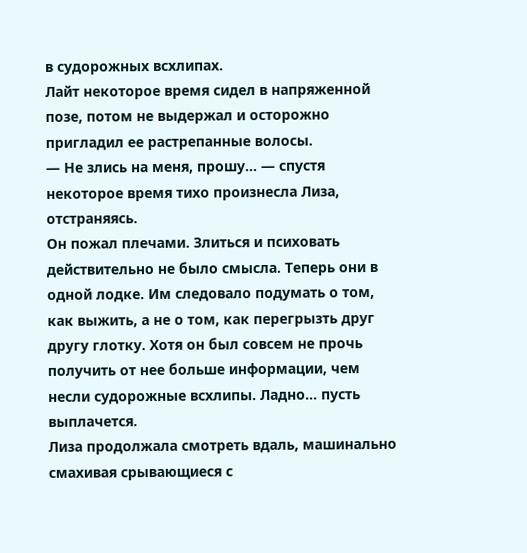в судорожных всхлипах.
Лайт некоторое время сидел в напряженной позе, потом не выдержал и осторожно пригладил ее растрепанные волосы.
— Не злись на меня, прошу… — спустя некоторое время тихо произнесла Лиза, отстраняясь.
Он пожал плечами. Злиться и психовать действительно не было смысла. Теперь они в одной лодке. Им следовало подумать о том, как выжить, а не о том, как перегрызть друг другу глотку. Хотя он был совсем не прочь получить от нее больше информации, чем несли судорожные всхлипы. Ладно… пусть выплачется.
Лиза продолжала смотреть вдаль, машинально смахивая срывающиеся с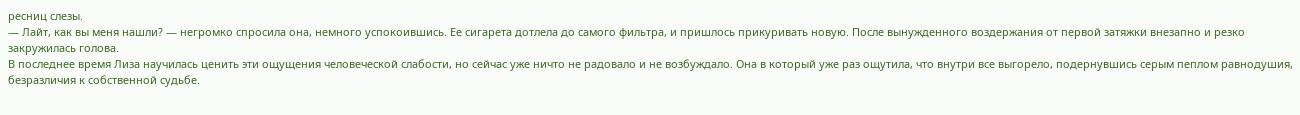ресниц слезы.
— Лайт, как вы меня нашли? — негромко спросила она, немного успокоившись. Ее сигарета дотлела до самого фильтра, и пришлось прикуривать новую. После вынужденного воздержания от первой затяжки внезапно и резко закружилась голова.
В последнее время Лиза научилась ценить эти ощущения человеческой слабости, но сейчас уже ничто не радовало и не возбуждало. Она в который уже раз ощутила, что внутри все выгорело, подернувшись серым пеплом равнодушия, безразличия к собственной судьбе.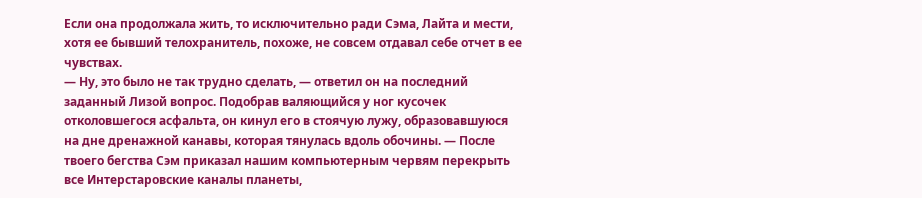Если она продолжала жить, то исключительно ради Сэма, Лайта и мести, хотя ее бывший телохранитель, похоже, не совсем отдавал себе отчет в ее чувствах.
— Ну, это было не так трудно сделать, — ответил он на последний заданный Лизой вопрос. Подобрав валяющийся у ног кусочек отколовшегося асфальта, он кинул его в стоячую лужу, образовавшуюся на дне дренажной канавы, которая тянулась вдоль обочины. — После твоего бегства Сэм приказал нашим компьютерным червям перекрыть все Интерстаровские каналы планеты,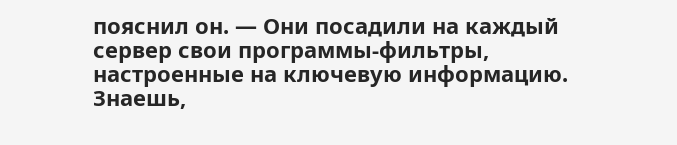пояснил он. — Они посадили на каждый сервер свои программы-фильтры, настроенные на ключевую информацию. Знаешь,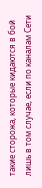такие сторожа, которые кидаются в бой лишь в том случае, если по каналам Сети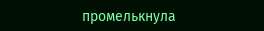промелькнула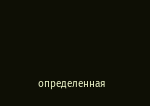определенная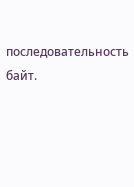последовательность байт.